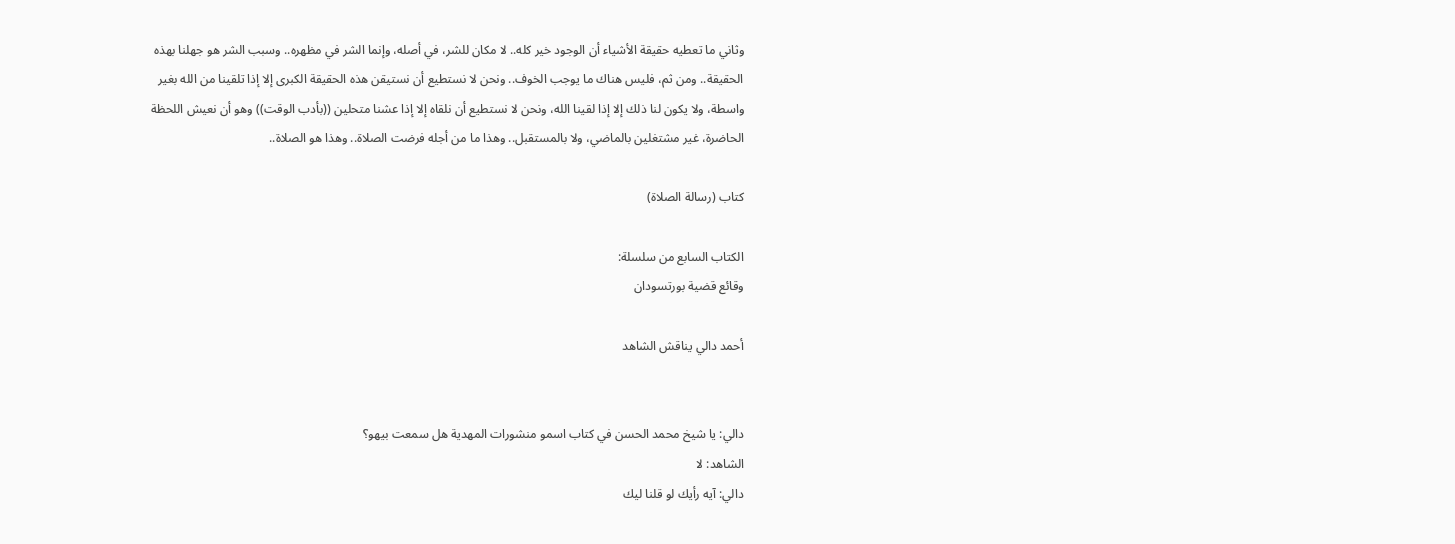وثاني ما تعطيه حقيقة الأشياء أن الوجود خير كله.. لا مكان للشر، في أصله، وإنما الشر في مظهره.. وسبب الشر هو جهلنا بهذه الحقيقة.. ومن ثم، فليس هناك ما يوجب الخوف.. ونحن لا نستطيع أن نستيقن هذه الحقيقة الكبرى إلا إذا تلقينا من الله بغير واسطة، ولا يكون لنا ذلك إلا إذا لقينا الله، ونحن لا نستطيع أن نلقاه إلا إذا عشنا متحلين ((بأدب الوقت)) وهو أن نعيش اللحظة الحاضرة، غير مشتغلين بالماضي، ولا بالمستقبل.. وهذا ما من أجله فرضت الصلاة.. وهذا هو الصلاة..

كتاب (رسالة الصلاة)

الكتاب السابع من سلسلة:
وقائع قضية بورتسودان

أحمد دالي يناقش الشاهد


دالي: يا شيخ محمد الحسن في كتاب اسمو منشورات المهدية هل سمعت بيهو؟
الشاهد: لا
دالي: آيه رأيك لو قلنا ليك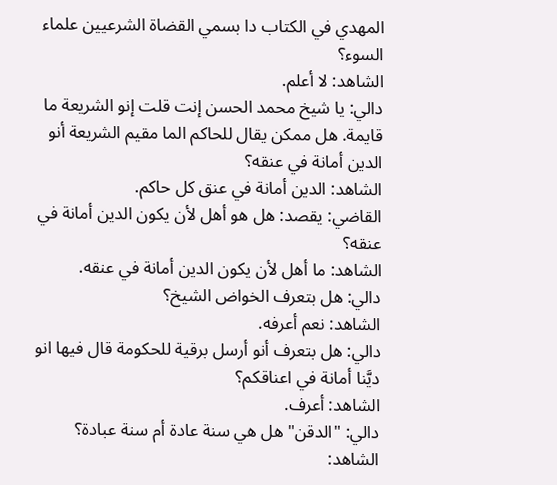المهدي في الكتاب دا بسمي القضاة الشرعيين علماء السوء؟
الشاهد: لا أعلم.
دالي: يا شيخ محمد الحسن إنت قلت إنو الشريعة ما قايمة. هل ممكن يقال للحاكم الما مقيم الشريعة أنو الدين أمانة في عنقه؟
الشاهد: الدين أمانة في عنق كل حاكم.
القاضي: يقصد: هل هو أهل لأن يكون الدين أمانة في عنقه؟
الشاهد: ما أهل لأن يكون الدين أمانة في عنقه.
دالي: هل بتعرف الخواض الشيخ؟
الشاهد: نعم أعرفه.
دالي: هل بتعرف أنو أرسل برقية للحكومة قال فيها انو ديَّنا أمانة في اعناقكم؟
الشاهد: أعرف.
دالي: "الدقن" هل هي سنة عادة أم سنة عبادة؟
الشاهد: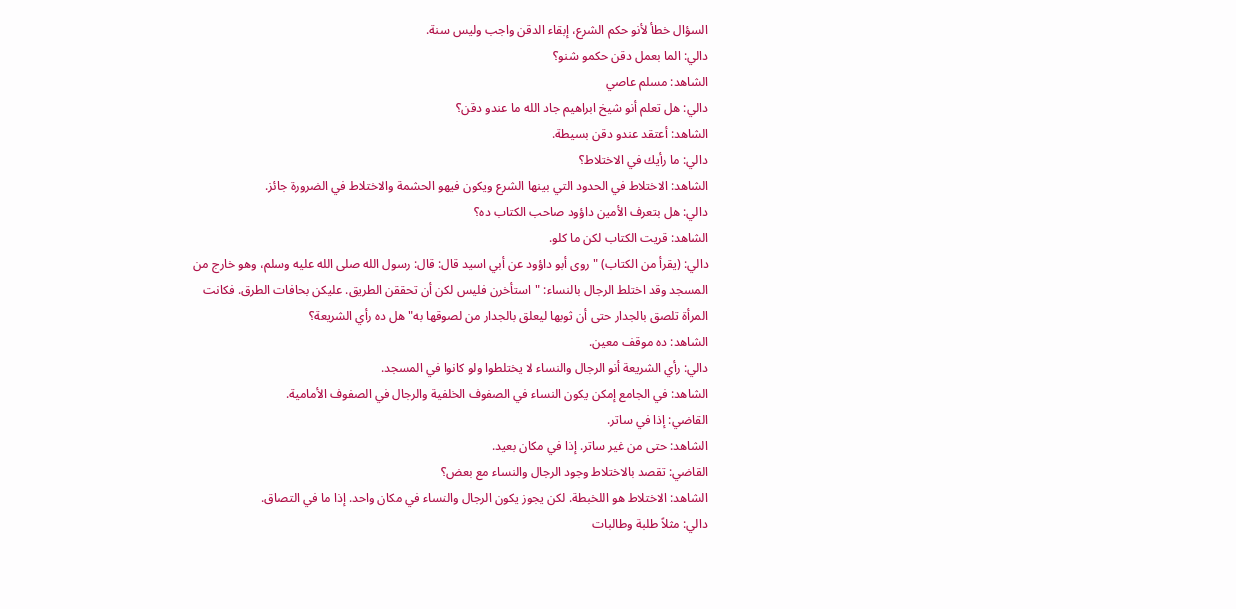السؤال خطأ لأنو حكم الشرع، إبقاء الدقن واجب وليس سنة.
دالي: الما بعمل دقن حكمو شنو؟
الشاهد: مسلم عاصي
دالي: هل تعلم أنو شيخ ابراهيم جاد الله ما عندو دقن؟
الشاهد: أعتقد عندو دقن بسيطة.
دالي: ما رأيك في الاختلاط؟
الشاهد: الاختلاط في الحدود التي بينها الشرع ويكون فيهو الحشمة والاختلاط في الضرورة جائز.
دالي: هل بتعرف الأمين داؤود صاحب الكتاب ده؟
الشاهد: قريت الكتاب لكن ما كلو.
دالي: (يقرأ من الكتاب) "روى أبو داؤود عن أبي اسيد قال: قال: رسول الله صلى الله عليه وسلم، وهو خارج من المسجد وقد اختلط الرجال بالنساء: "استأخرن فليس لكن أن تحققن الطريق. عليكن بحافات الطرق. فكانت المرأة تلصق بالجدار حتى أن ثوبها ليعلق بالجدار من لصوقها به" هل ده رأي الشريعة؟
الشاهد: ده موقف معين.
دالي: رأي الشريعة أنو الرجال والنساء لا يختلطوا ولو كانوا في المسجد.
الشاهد: في الجامع إمكن يكون النساء في الصفوف الخلفية والرجال في الصفوف الأمامية.
القاضي: إذا في ساتر.
الشاهد: حتى من غير ساتر. إذا في مكان بعيد.
القاضي: تقصد بالاختلاط وجود الرجال والنساء مع بعض؟
الشاهد: الاختلاط هو اللخبطة. لكن يجوز يكون الرجال والنساء في مكان واحد. إذا ما في التصاق.
دالي: مثلاً طلبة وطالبات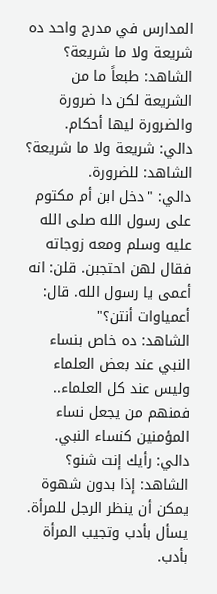المدارس في مدرج واحد ده شريعة ولا ما شريعة؟
الشاهد: طبعاً ما من الشريعة لكن دا ضرورة والضرورة ليها أحكام.
دالي: شريعة ولا ما شريعة؟
الشاهد: للضرورة.
دالي: "دخل ابن أم مكتوم على رسول الله صلى الله عليه وسلم ومعه زوجاته فقال لهن احتجبن. قلن: انه أعمى يا رسول الله. قال: أعمياوات أنتن؟"
الشاهد: ده خاص بنساء النبي عند بعض العلماء وليس عند كل العلماء.. فمنهم من يجعل نساء المؤمنين كنساء النبي.
دالي: رأيك إنت شنو؟
الشاهد: إذا بدون شهوة يمكن أن ينظر الرجل للمرأة. يسأل بأدب وتجيب المرأة بأدب.